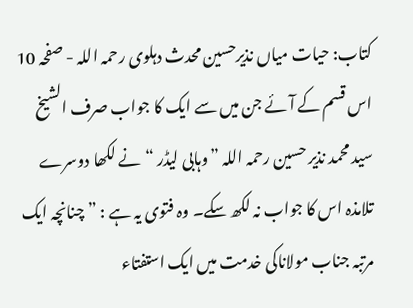کتاب: حیات میاں نذیرحسین محدث دہلوی رحمہ اللہ - صفحہ 10
اس قسم کے آئے جن میں سے ایک کا جواب صرف الشیخ سید محمد نذیر حسین رحمہ اللہ ”وہابی لیڈر “نے لکھا دوسرے تلامذہ اس کا جواب نہ لکھ سکے۔ وہ فتوی یہ ہے : ”چنانچہ ایک مرتبہ جناب مولاناکی خدمت میں ایک استفتاء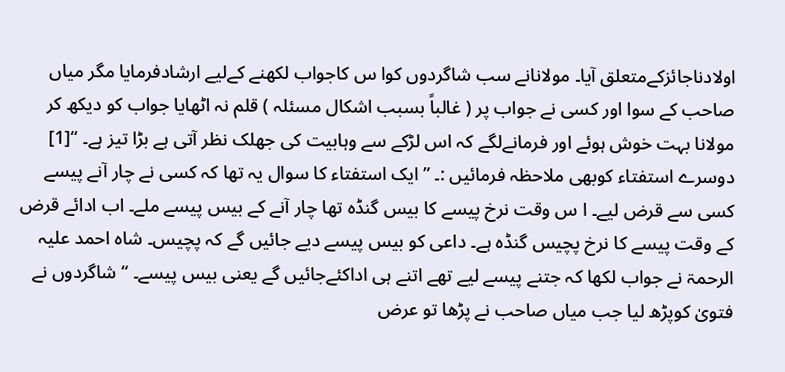اولادناجائزکےمتعلق آیا۔ مولانانے سب شاگردوں کوا س کاجواب لکھنے کےلیے ارشادفرمایا مگر میاں صاحب کے سوا اور کسی نے جواب پر ( غالباً بسبب اشکال مسئلہ ) قلم نہ اٹھایا جواب کو دیکھ کر مولانا بہت خوش ہوئے اور فرمانےلگے کہ اس لڑکے سے وہابیت کی جھلک نظر آتی ہے بڑا تیز ہے۔ “[1] دوسرے استفتاء کوبھی ملاحظہ فرمائیں :۔ ”ایک استفتاء کا سوال یہ تھا کہ کسی نے چار آنے پیسے کسی سے قرض لیے۔ ا س وقت نرخ پیسے کا بیس گنڈہ تھا چار آنے کے بیس پیسے ملے۔ اب ادائے قرض کے وقت پیسے کا نرخ پچیس گنڈہ ہے۔ داعی کو بیس پیسے دیے جائیں گے کہ پچیس۔ شاہ احمد علیہ الرحمۃ نے جواب لکھا کہ جتنے پیسے لیے تھے اتنے ہی اداکئےجائیں گے یعنی بیس پیسے۔ “ شاگردوں نے فتویٰ کوپڑھ لیا جب میاں صاحب نے پڑھا تو عرض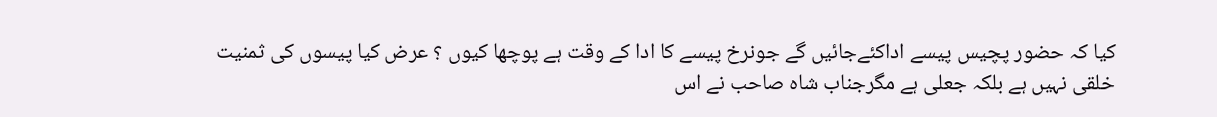کیا کہ حضور پچیس پیسے اداکئےجائیں گے جونرخ پیسے کا ادا کے وقت ہے پوچھا کیوں ؟ عرض کیا پیسوں کی ثمنیت خلقی نہیں ہے بلکہ جعلی ہے مگرجناب شاہ صاحب نے اس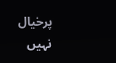پرخیال نہیں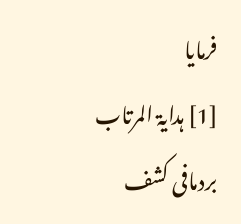فرمایا
[1] ہدایۃ المرتاب بردمافی کشف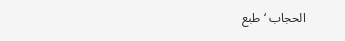الحجاب ‘طبع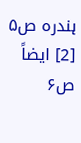ہندرہ ص۵ [2] ایضاً ص۶